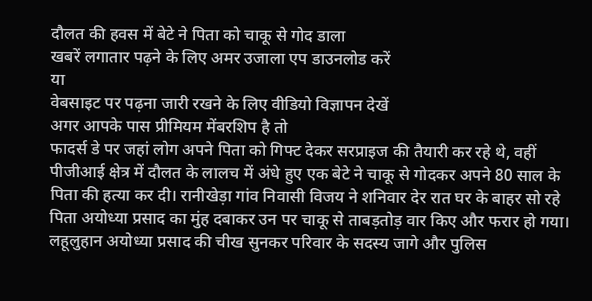दौलत की हवस में बेटे ने पिता को चाकू से गोद डाला
खबरें लगातार पढ़ने के लिए अमर उजाला एप डाउनलोड करें
या
वेबसाइट पर पढ़ना जारी रखने के लिए वीडियो विज्ञापन देखें
अगर आपके पास प्रीमियम मेंबरशिप है तो
फादर्स डे पर जहां लोग अपने पिता को गिफ्ट देकर सरप्राइज की तैयारी कर रहे थे, वहीं पीजीआई क्षेत्र में दौलत के लालच में अंधे हुए एक बेटे ने चाकू से गोदकर अपने 80 साल के पिता की हत्या कर दी। रानीखेड़ा गांव निवासी विजय ने शनिवार देर रात घर के बाहर सो रहे पिता अयोध्या प्रसाद का मुंह दबाकर उन पर चाकू से ताबड़तोड़ वार किए और फरार हो गया।
लहूलुहान अयोध्या प्रसाद की चीख सुनकर परिवार के सदस्य जागे और पुलिस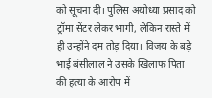को सूचना दी। पुलिस अयोध्या प्रसाद को ट्रॉमा सेंटर लेकर भागी, लेकिन रास्ते में ही उन्होंने दम तोड़ दिया। विजय के बड़े भाई बंसीलाल ने उसके खिलाफ पिता की हत्या के आरोप में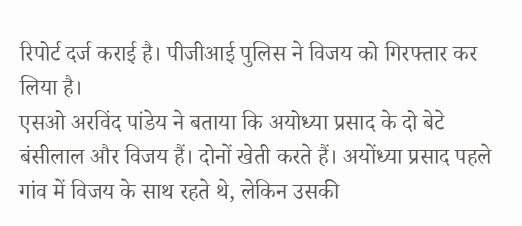रिपोर्ट दर्ज कराई है। पीजीआई पुलिस ने विजय को गिरफ्तार कर लिया है।
एसओ अरविंद पांडेय ने बताया कि अयोध्या प्रसाद के दो बेटे बंसीलाल और विजय हैं। दोनों खेती करते हैं। अयोंध्या प्रसाद पहले गांव में विजय के साथ रहते थे, लेकिन उसकी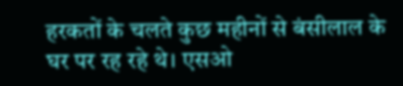हरकतों के चलते कुछ महीनों से बंसीलाल के घर पर रह रहे थे। एसओ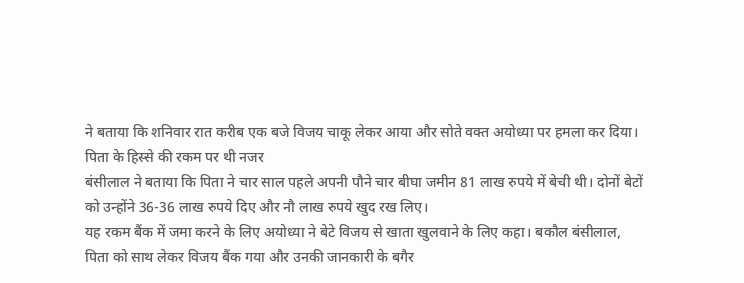ने बताया कि शनिवार रात करीब एक बजे विजय चाकू लेकर आया और सोते वक्त अयोध्या पर हमला कर दिया।
पिता के हिस्से की रकम पर थी नजर
बंसीलाल ने बताया कि पिता ने चार साल पहले अपनी पौने चार बीघा जमीन 81 लाख रुपये में बेची थी। दोनों बेटों को उन्होंने 36-36 लाख रुपये दिए और नौ लाख रुपये खुद रख लिए।
यह रकम बैंक में जमा करने के लिए अयोध्या ने बेटे विजय से खाता खुलवाने के लिए कहा। बकौल बंसीलाल, पिता को साथ लेकर विजय बैंक गया और उनकी जानकारी के बगैर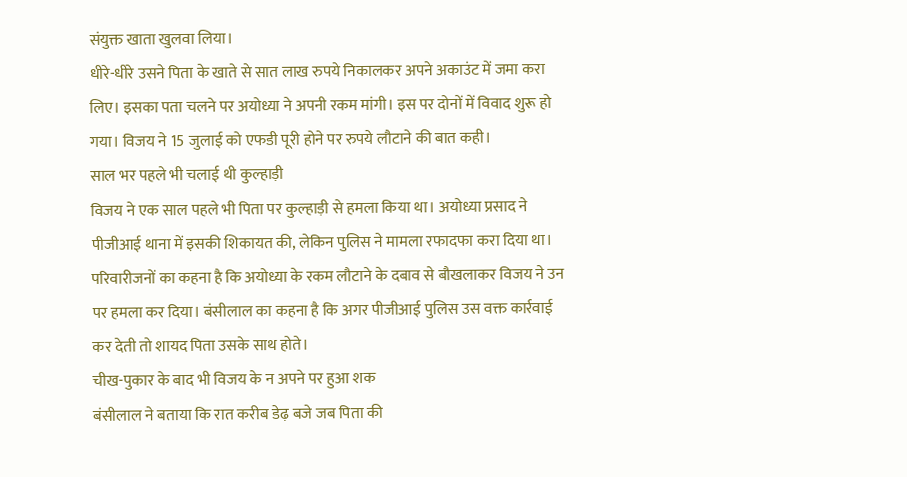संयुक्त खाता खुलवा लिया।
धीरे-धीरे उसने पिता के खाते से सात लाख रुपये निकालकर अपने अकाउंट में जमा करा लिए। इसका पता चलने पर अयोध्या ने अपनी रकम मांगी। इस पर दोनों में विवाद शुरू हो गया। विजय ने 15 जुलाई को एफडी पूरी होने पर रुपये लौटाने की बात कही।
साल भर पहले भी चलाई थी कुल्हाड़ी
विजय ने एक साल पहले भी पिता पर कुल्हाड़ी से हमला किया था। अयोध्या प्रसाद ने पीजीआई थाना में इसकी शिकायत की, लेकिन पुलिस ने मामला रफादफा करा दिया था। परिवारीजनों का कहना है कि अयोध्या के रकम लौटाने के दबाव से बौखलाकर विजय ने उन पर हमला कर दिया। बंसीलाल का कहना है कि अगर पीजीआई पुलिस उस वक्त कार्रवाई कर देती तो शायद पिता उसके साथ होते।
चीख-पुकार के बाद भी विजय के न अपने पर हुआ शक
बंसीलाल ने बताया कि रात करीब डेढ़ बजे जब पिता की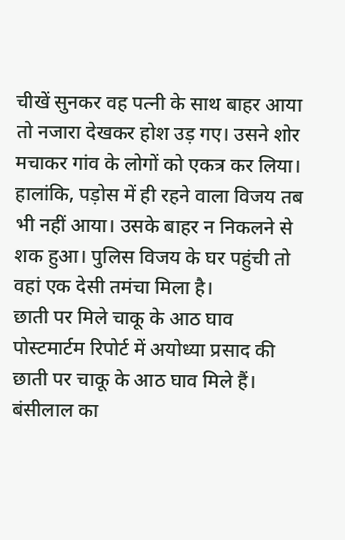चीखें सुनकर वह पत्नी के साथ बाहर आया तो नजारा देखकर होश उड़ गए। उसने शोर मचाकर गांव के लोगों को एकत्र कर लिया। हालांकि, पड़ोस में ही रहने वाला विजय तब भी नहीं आया। उसके बाहर न निकलने से शक हुआ। पुलिस विजय के घर पहुंची तो वहां एक देसी तमंचा मिला है।
छाती पर मिले चाकू के आठ घाव
पोस्टमार्टम रिपोर्ट में अयोध्या प्रसाद की छाती पर चाकू के आठ घाव मिले हैं। बंसीलाल का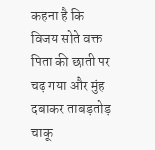कहना है कि विजय सोते वक्त पिता की छाती पर चढ़ गया और मुंह दबाकर ताबड़तोड़ चाकू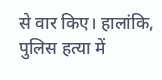से वार किए। हालांकि, पुलिस हत्या में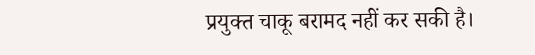प्रयुक्त चाकू बरामद नहीं कर सकी है।